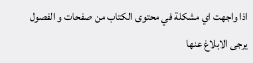اذا واجهت اي مشكلة في محتوى الكتاب من صفحات و الفصول يرجى الابلاغ عنها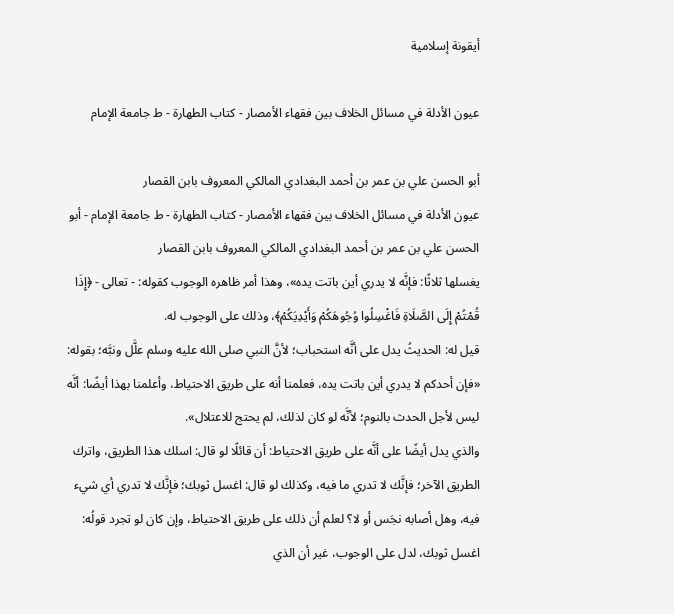أيقونة إسلامية

عيون الأدلة في مسائل الخلاف بين فقهاء الأمصار - كتاب الطهارة - ط جامعة الإمام

أبو الحسن علي بن عمر بن أحمد البغدادي المالكي المعروف بابن القصار
عيون الأدلة في مسائل الخلاف بين فقهاء الأمصار - كتاب الطهارة - ط جامعة الإمام - أبو الحسن علي بن عمر بن أحمد البغدادي المالكي المعروف بابن القصار
يغسلها ثلاثًا: فإنَّه لا يدري أين باتت يده»، وهذا أمر ظاهره الوجوب كقوله: - تعالى - ﴿إِذَا قُمْتُمْ إِلَى الصَّلَاةِ فَاغْسِلُوا وُجُوهَكُمْ وَأَيْدِيَكُمْ﴾، وذلك على الوجوب له.
قيل له: الحديثُ يدل على أنَّه استحباب؛ لأنَّ النبي صلى الله عليه وسلم علَّل ونبَّه؛ بقوله: «فإن أحدكم لا يدري أين باتت يده، فعلمنا أنه على طريق الاحتياط، وأعلمنا بهذا أيضًا: أنَّه ليس لأجل الحدث بالنوم؛ لأنَّه لو كان لذلك، لم يحتج للاعتلال».
والذي يدل أيضًا على أنَّه على طريق الاحتياط: أن قائلًا لو قال: اسلك هذا الطريق، واترك الطريق الآخر؛ فإنَّك لا تدري ما فيه، وكذلك لو قال: اغسل ثوبك؛ فإنَّك لا تدري أي شيء فيه، وهل أصابه نجَس أو لا؟ لعلم أن ذلك على طريق الاحتياط، وإن كان لو تجرد قولُه: اغسل ثوبك، لدل على الوجوب، غير أن الذي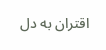اقتران به دل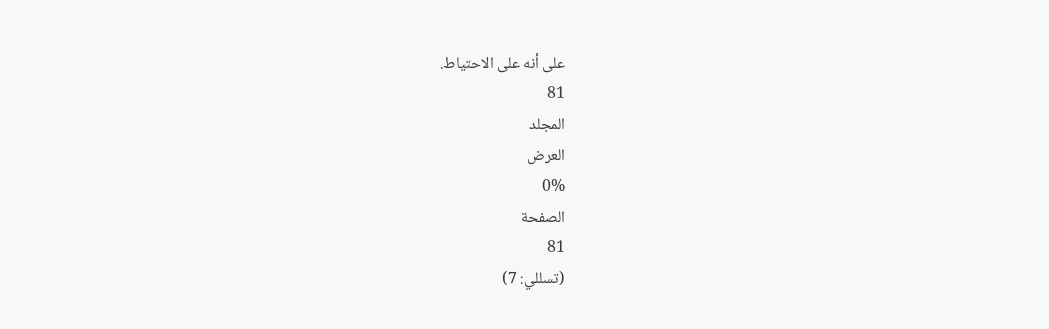على أنه على الاحتياط.
81
المجلد
العرض
0%
الصفحة
81
(تسللي: 7)